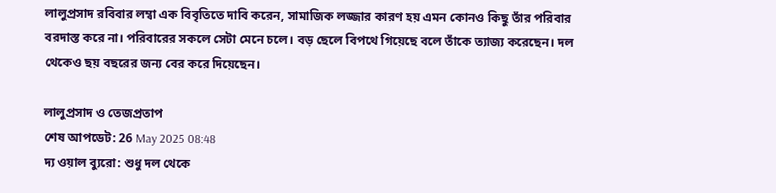লালুপ্রসাদ রবিবার লম্বা এক বিবৃতিতে দাবি করেন, সামাজিক লজ্জার কারণ হয় এমন কোনও কিছু তাঁর পরিবার বরদাস্ত করে না। পরিবারের সকলে সেটা মেনে চলে। বড় ছেলে বিপথে গিয়েছে বলে তাঁকে ত্যাজ্য করেছেন। দল থেকেও ছয় বছরের জন্য বের করে দিয়েছেন।

লালুপ্রসাদ ও তেজপ্রতাপ
শেষ আপডেট: 26 May 2025 08:48
দ্য ওয়াল ব্যুরো: শুধু দল থেকে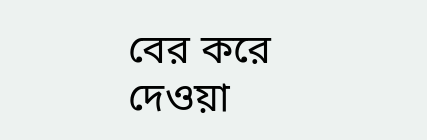বের করে দেওয়া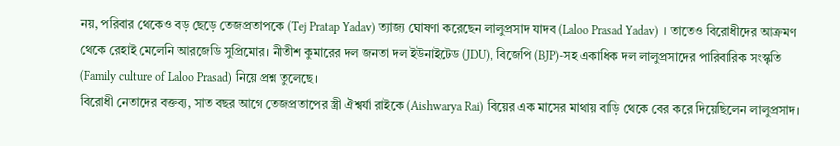নয়, পরিবার থেকেও বড় ছেড়ে তেজপ্রতাপকে (Tej Pratap Yadav) ত্যাজ্য ঘোষণা করেছেন লালুপ্রসাদ যাদব (Laloo Prasad Yadav) । তাতেও বিরোধীদের আক্রমণ থেকে রেহাই মেলেনি আরজেডি সুপ্রিমোর। নীতীশ কুমারের দল জনতা দল ইউনাইটেড (JDU), বিজেপি (BJP)-সহ একাধিক দল লালুপ্রসাদের পারিবারিক সংস্কৃতি (Family culture of Laloo Prasad) নিয়ে প্রশ্ন তুলেছে।
বিরোধী নেতাদের বক্তব্য, সাত বছর আগে তেজপ্রতাপের স্ত্রী ঐশ্বর্যা রাইকে (Aishwarya Rai) বিয়ের এক মাসের মাথায় বাড়ি থেকে বের করে দিয়েছিলেন লালুপ্রসাদ।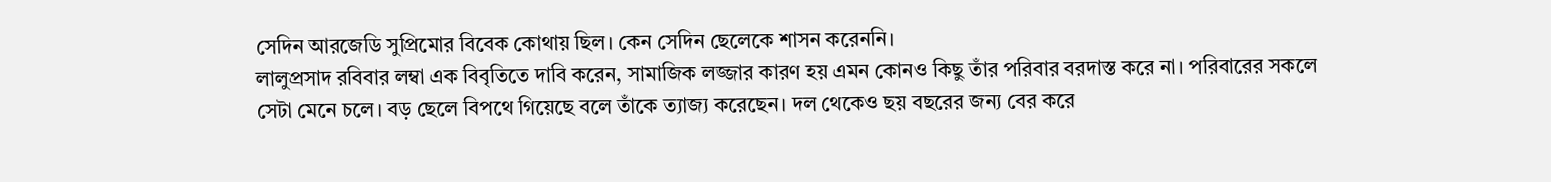সেদিন আরজেডি সুপ্রিমোর বিবেক কোথায় ছিল। কেন সেদিন ছেলেকে শাসন করেননি।
লালুপ্রসাদ রবিবার লম্বা এক বিবৃতিতে দাবি করেন, সামাজিক লজ্জার কারণ হয় এমন কোনও কিছু তাঁর পরিবার বরদাস্ত করে না। পরিবারের সকলে সেটা মেনে চলে। বড় ছেলে বিপথে গিয়েছে বলে তাঁকে ত্যাজ্য করেছেন। দল থেকেও ছয় বছরের জন্য বের করে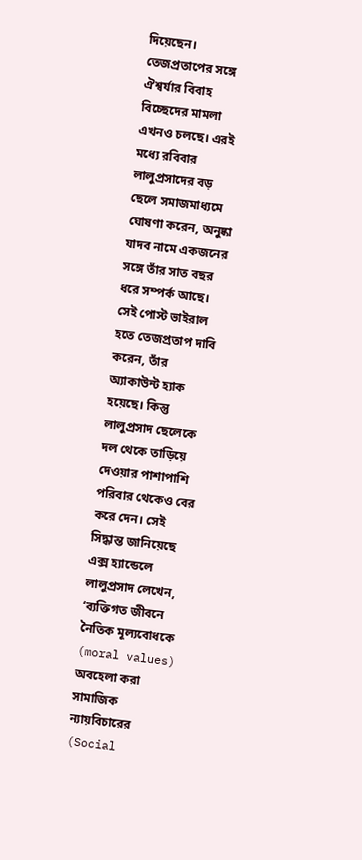দিয়েছেন।
তেজপ্রতাপের সঙ্গে ঐশ্বর্যার বিবাহ বিচ্ছেদের মামলা এখনও চলছে। এরই মধ্যে রবিবার লালুপ্রসাদের বড় ছেলে সমাজমাধ্যমে ঘোষণা করেন, অনুষ্কা যাদব নামে একজনের সঙ্গে তাঁর সাত বছর ধরে সম্পর্ক আছে। সেই পোস্ট ভাইরাল হতে তেজপ্রতাপ দাবি করেন, তাঁর অ্যাকাউন্ট হ্যাক হয়েছে। কিন্তু লালুপ্রসাদ ছেলেকে দল থেকে তাড়িয়ে দেওয়ার পাশাপাশি পরিবার থেকেও বের করে দেন। সেই সিদ্ধান্ত জানিয়েছে এক্স হ্যান্ডেলে লালুপ্রসাদ লেখেন, ‘ব্যক্তিগত জীবনে নৈতিক মূল্যবোধকে (moral values) অবহেলা করা সামাজিক ন্যায়বিচারের (Social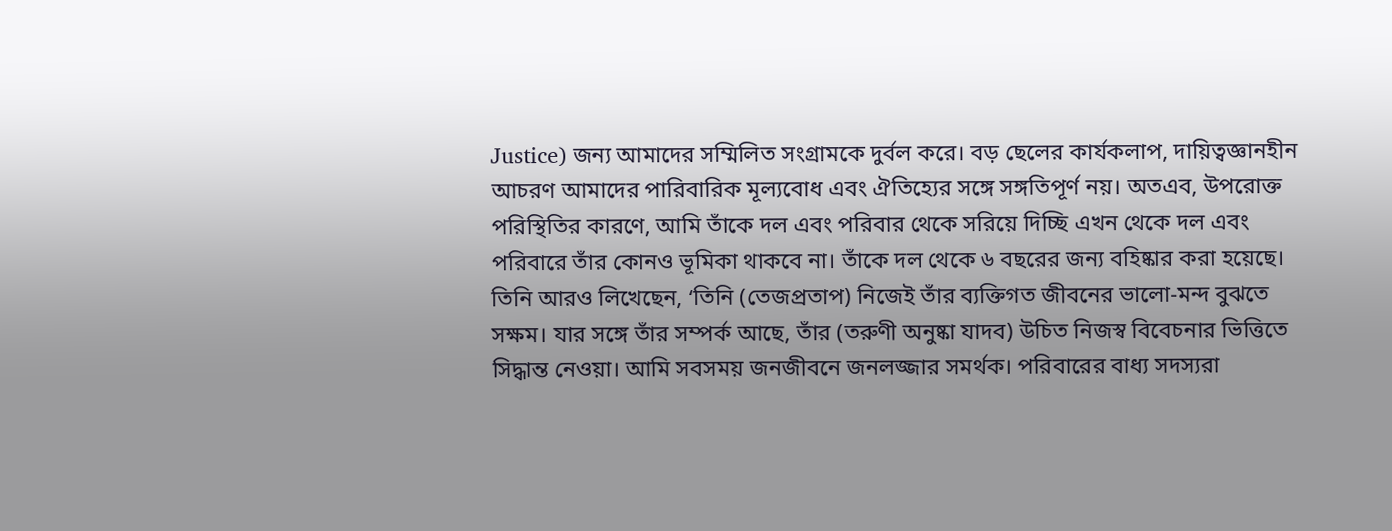Justice) জন্য আমাদের সম্মিলিত সংগ্রামকে দুর্বল করে। বড় ছেলের কার্যকলাপ, দায়িত্বজ্ঞানহীন আচরণ আমাদের পারিবারিক মূল্যবোধ এবং ঐতিহ্যের সঙ্গে সঙ্গতিপূর্ণ নয়। অতএব, উপরোক্ত পরিস্থিতির কারণে, আমি তাঁকে দল এবং পরিবার থেকে সরিয়ে দিচ্ছি এখন থেকে দল এবং পরিবারে তাঁর কোনও ভূমিকা থাকবে না। তাঁকে দল থেকে ৬ বছরের জন্য বহিষ্কার করা হয়েছে।
তিনি আরও লিখেছেন, ‘তিনি (তেজপ্রতাপ) নিজেই তাঁর ব্যক্তিগত জীবনের ভালো-মন্দ বুঝতে সক্ষম। যার সঙ্গে তাঁর সম্পর্ক আছে, তাঁর (তরুণী অনুষ্কা যাদব) উচিত নিজস্ব বিবেচনার ভিত্তিতে সিদ্ধান্ত নেওয়া। আমি সবসময় জনজীবনে জনলজ্জার সমর্থক। পরিবারের বাধ্য সদস্যরা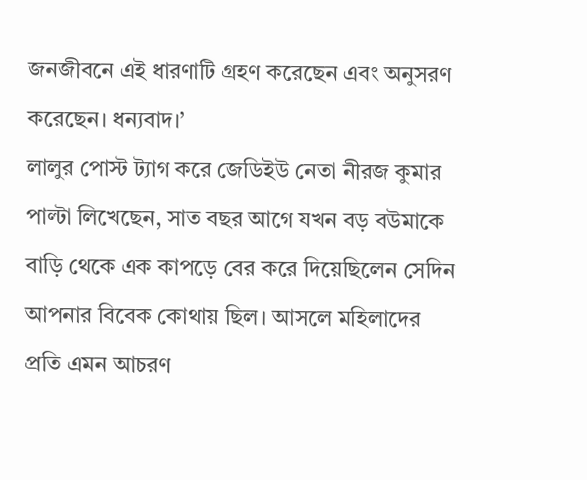জনজীবনে এই ধারণাটি গ্রহণ করেছেন এবং অনুসরণ করেছেন। ধন্যবাদ।’
লালুর পোস্ট ট্যাগ করে জেডিইউ নেতা নীরজ কুমার পাল্টা লিখেছেন, সাত বছর আগে যখন বড় বউমাকে বাড়ি থেকে এক কাপড়ে বের করে দিয়েছিলেন সেদিন আপনার বিবেক কোথায় ছিল। আসলে মহিলাদের প্রতি এমন আচরণ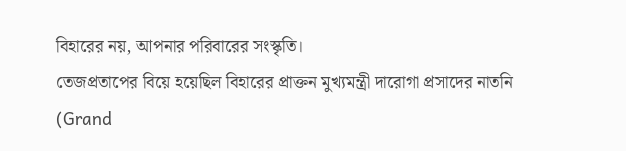বিহারের নয়, আপনার পরিবারের সংস্কৃতি।
তেজপ্রতাপের বিয়ে হয়েছিল বিহারের প্রাক্তন মুখ্যমন্ত্রী দারোগা প্রসাদের নাতনি (Grand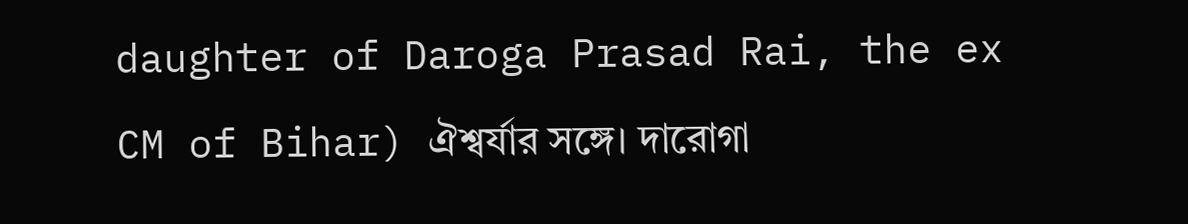daughter of Daroga Prasad Rai, the ex CM of Bihar) ঐশ্বর্যার সঙ্গে। দারোগা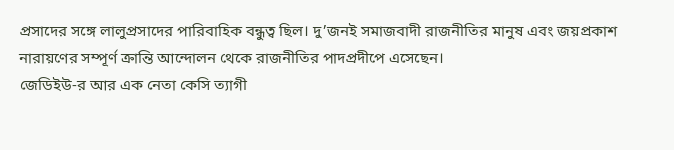প্রসাদের সঙ্গে লালুপ্রসাদের পারিবাহিক বন্ধুত্ব ছিল। দু’জনই সমাজবাদী রাজনীতির মানুষ এবং জয়প্রকাশ নারায়ণের সম্পূর্ণ ক্রান্তি আন্দোলন থেকে রাজনীতির পাদপ্রদীপে এসেছেন।
জেডিইউ-র আর এক নেতা কেসি ত্যাগী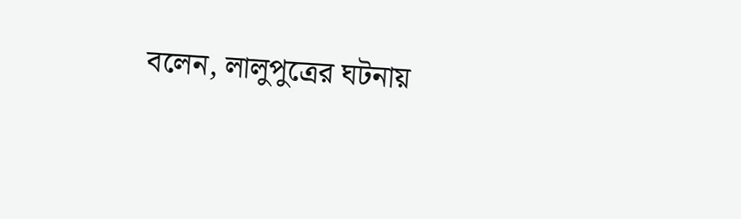বলেন, লালুপুত্রের ঘটনায়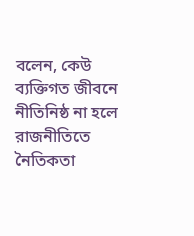বলেন, কেউ ব্যক্তিগত জীবনে নীতিনিষ্ঠ না হলে রাজনীতিতে নৈতিকতা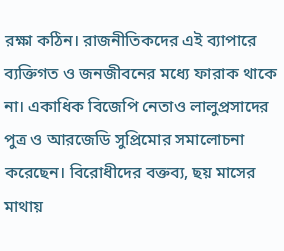রক্ষা কঠিন। রাজনীতিকদের এই ব্যাপারে ব্যক্তিগত ও জনজীবনের মধ্যে ফারাক থাকে না। একাধিক বিজেপি নেতাও লালুপ্রসাদের পুত্র ও আরজেডি সুপ্রিমোর সমালোচনা করেছেন। বিরোধীদের বক্তব্য, ছয় মাসের মাথায়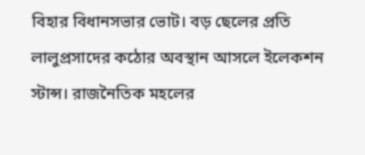বিহার বিধানসভার ভোট। বড় ছেলের প্রতি লালুপ্রসাদের কঠোর অবস্থান আসলে ইলেকশন স্টান্স। রাজনৈতিক মহলের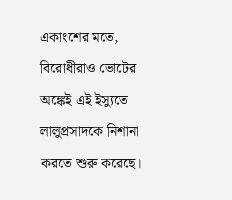একাংশের মতে, বিরোধীরাও ভোটের অঙ্কেই এই ইস্যুতে লালুপ্রসাদকে নিশানা করতে শুরু করেছে।